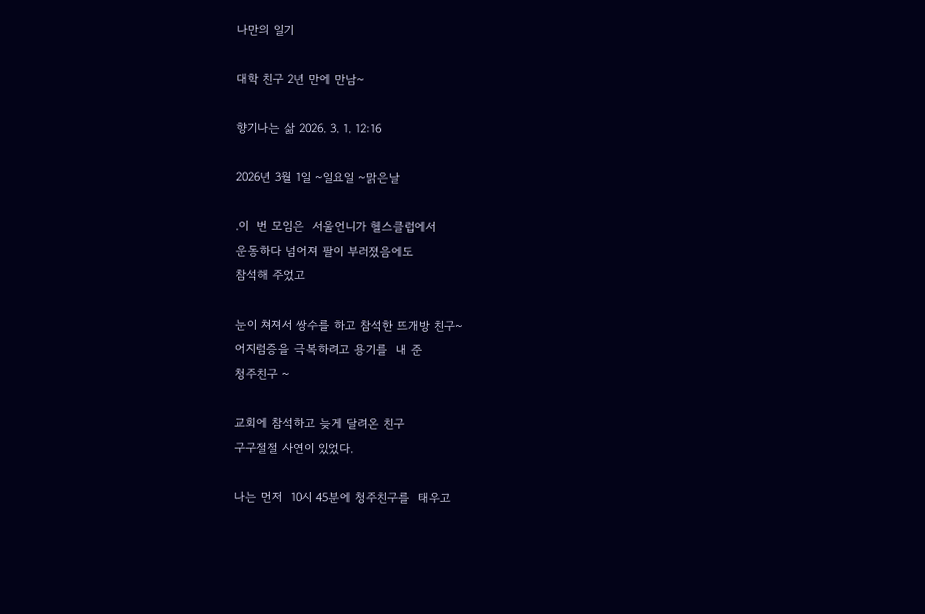나만의 일기

대학 친구 2년 만에 만남~

향기나는 삶 2026. 3. 1. 12:16

2026년 3월 1일 ~일요일 ~맑은날

.이  번 모임은  서울언니가 헬스클럽에서
운동하다 넘어져 팔이 부러졌음에도
참석해 주었고

눈이 쳐져서 쌍수를 하고 참석한 뜨개방 친구~
어지럼증을 극복하려고 용기를  내 준
청주친구 ~

교회에 참석하고 늦게 달려온 친구
구구절절 사연이 있었다.

나는 먼저  10시 45분에 청주친구를  태우고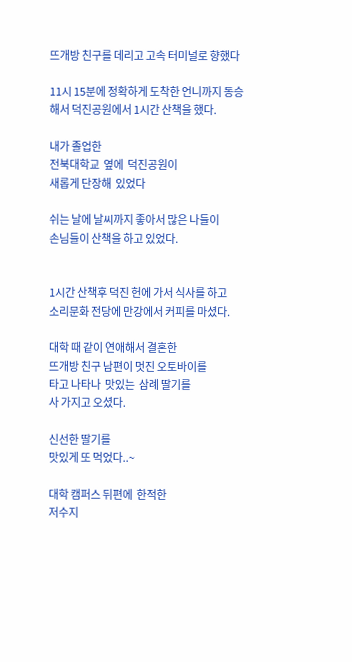뜨개방 친구를 데리고 고속 터미널로 향했다

11시 15분에 정확하게 도착한 언니까지 동승
해서 덕진공원에서 1시간 산책을 했다.

내가 졸업한
전북대학교  옆에  덕진공원이
새롭게 단장해  있었다

쉬는 날에 날씨까지 좋아서 많은 나들이
손님들이 산책을 하고 있었다.


1시간 산책후 덕진 헌에 가서 식사를 하고
소리문화 전당에 만강에서 커피를 마셨다.

대학 때 같이 연애해서 결혼한
뜨개방 친구 남편이 멋진 오토바이를
타고 나타나  맛있는  삼례 딸기를
사 가지고 오셨다.

신선한 딸기를
맛있게 또 먹었다..~

대학 캠퍼스 뒤편에  한적한
저수지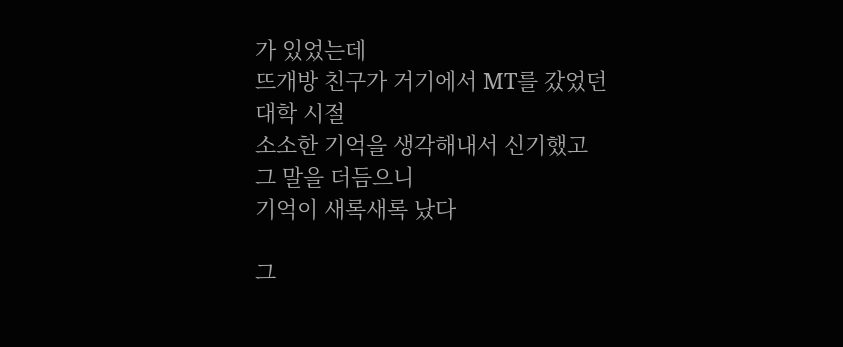가 있었는데
뜨개방 친구가 거기에서 MT를 갔었던
대학 시절
소소한 기억을 생각해내서 신기했고
그 말을 더듬으니
기억이 새록새록 났다

그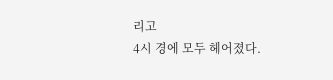리고
4시 경에 모두 헤어졌다.